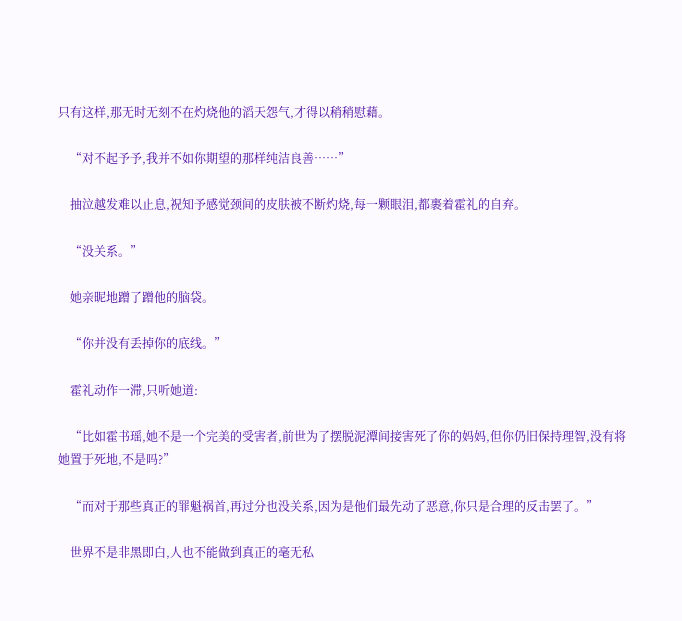只有这样,那无时无刻不在灼烧他的滔天怨气,才得以稍稍慰藉。

    “对不起予予,我并不如你期望的那样纯洁良善……”

    抽泣越发难以止息,祝知予感觉颈间的皮肤被不断灼烧,每一颗眼泪,都裹着霍礼的自弃。

    “没关系。”

    她亲昵地蹭了蹭他的脑袋。

    “你并没有丢掉你的底线。”

    霍礼动作一滞,只听她道:

    “比如霍书瑶,她不是一个完美的受害者,前世为了摆脱泥潭间接害死了你的妈妈,但你仍旧保持理智,没有将她置于死地,不是吗?”

    “而对于那些真正的罪魁祸首,再过分也没关系,因为是他们最先动了恶意,你只是合理的反击罢了。”

    世界不是非黑即白,人也不能做到真正的毫无私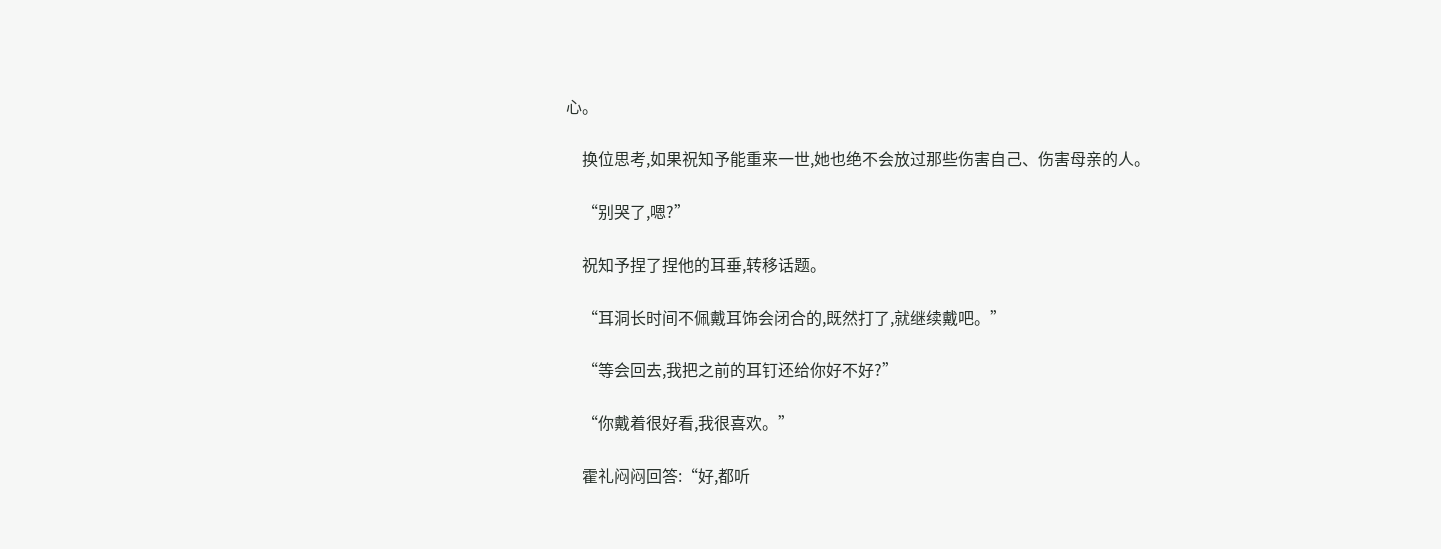心。

    换位思考,如果祝知予能重来一世,她也绝不会放过那些伤害自己、伤害母亲的人。

    “别哭了,嗯?”

    祝知予捏了捏他的耳垂,转移话题。

    “耳洞长时间不佩戴耳饰会闭合的,既然打了,就继续戴吧。”

    “等会回去,我把之前的耳钉还给你好不好?”

    “你戴着很好看,我很喜欢。”

    霍礼闷闷回答:“好,都听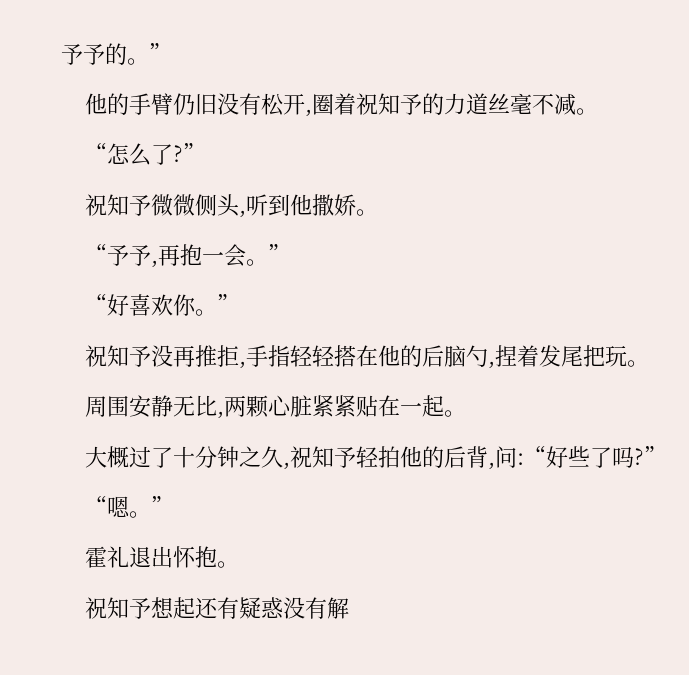予予的。”

    他的手臂仍旧没有松开,圈着祝知予的力道丝毫不减。

    “怎么了?”

    祝知予微微侧头,听到他撒娇。

    “予予,再抱一会。”

    “好喜欢你。”

    祝知予没再推拒,手指轻轻搭在他的后脑勺,捏着发尾把玩。

    周围安静无比,两颗心脏紧紧贴在一起。

    大概过了十分钟之久,祝知予轻拍他的后背,问:“好些了吗?”

    “嗯。”

    霍礼退出怀抱。

    祝知予想起还有疑惑没有解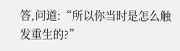答,问道:“所以你当时是怎么触发重生的?”